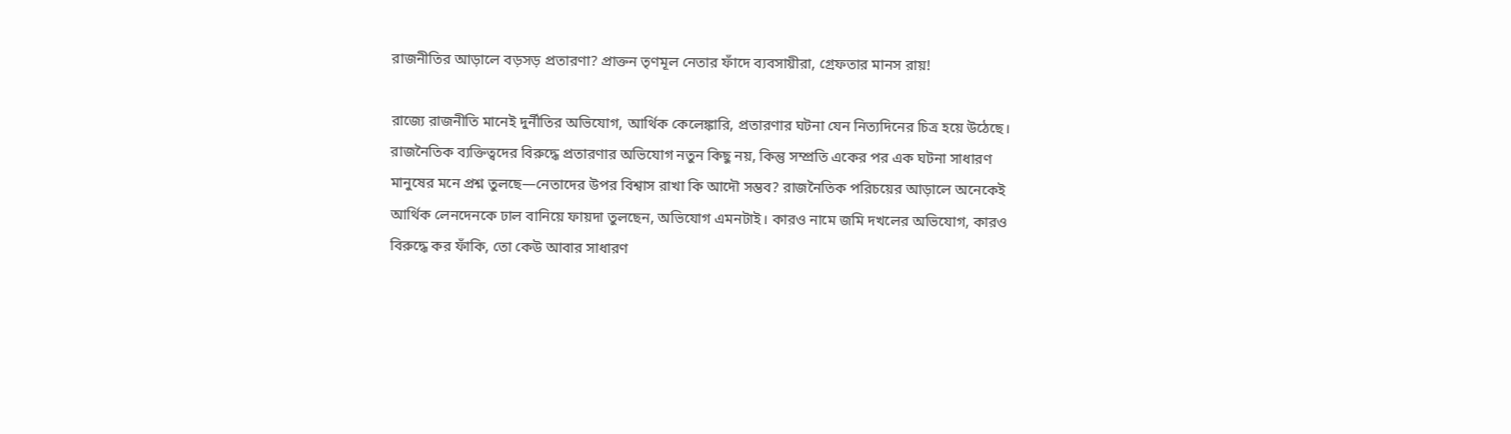রাজনীতির আড়ালে বড়সড় প্রতারণা? প্রাক্তন তৃণমূল নেতার ফাঁদে ব্যবসায়ীরা, গ্রেফতার মানস রায়!

রাজ্যে রাজনীতি মানেই দুর্নীতির অভিযোগ, আর্থিক কেলেঙ্কারি, প্রতারণার ঘটনা যেন নিত্যদিনের চিত্র হয়ে উঠেছে। রাজনৈতিক ব্যক্তিত্বদের বিরুদ্ধে প্রতারণার অভিযোগ নতুন কিছু নয়, কিন্তু সম্প্রতি একের পর এক ঘটনা সাধারণ মানুষের মনে প্রশ্ন তুলছে—নেতাদের উপর বিশ্বাস রাখা কি আদৌ সম্ভব? রাজনৈতিক পরিচয়ের আড়ালে অনেকেই আর্থিক লেনদেনকে ঢাল বানিয়ে ফায়দা তুলছেন, অভিযোগ এমনটাই। কারও নামে জমি দখলের অভিযোগ, কারও বিরুদ্ধে কর ফাঁকি, তো কেউ আবার সাধারণ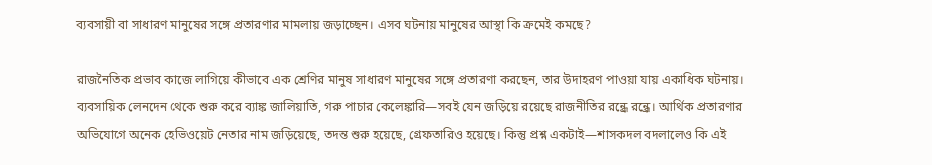ব্যবসায়ী বা সাধারণ মানুষের সঙ্গে প্রতারণার মামলায় জড়াচ্ছেন। এসব ঘটনায় মানুষের আস্থা কি ক্রমেই কমছে?

রাজনৈতিক প্রভাব কাজে লাগিয়ে কীভাবে এক শ্রেণির মানুষ সাধারণ মানুষের সঙ্গে প্রতারণা করছেন, তার উদাহরণ পাওয়া যায় একাধিক ঘটনায়। ব্যবসায়িক লেনদেন থেকে শুরু করে ব্যাঙ্ক জালিয়াতি, গরু পাচার কেলেঙ্কারি—সবই যেন জড়িয়ে রয়েছে রাজনীতির রন্ধ্রে রন্ধ্রে। আর্থিক প্রতারণার অভিযোগে অনেক হেভিওয়েট নেতার নাম জড়িয়েছে, তদন্ত শুরু হয়েছে, গ্রেফতারিও হয়েছে। কিন্তু প্রশ্ন একটাই—শাসকদল বদলালেও কি এই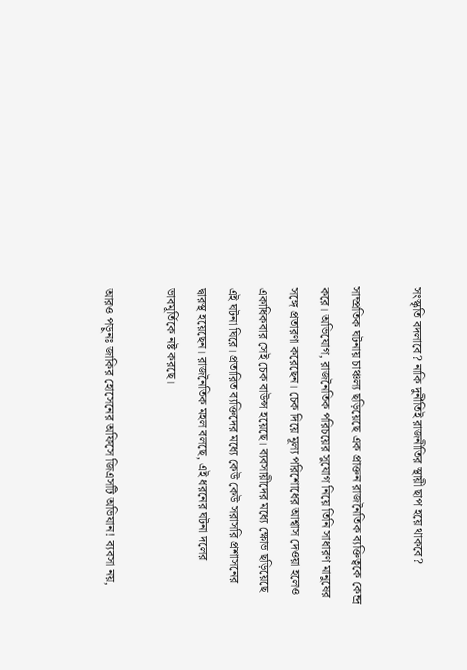সংস্কৃতি বদলাবে? নাকি দুর্নীতিই রাজনীতির স্থায়ী ছাপ হয়ে থাকবে?

সাম্প্রতিক ঘটনায় চাঞ্চল্য ছড়িয়েছে এক প্রাক্তন রাজনৈতিক ব্যক্তিত্বকে কেন্দ্র করে। অভিযোগ, রাজনৈতিক পরিচয়ের সুযোগ নিয়ে তিনি সাধারণ মানুষের সঙ্গে প্রতারণা করেছেন। চেক দিয়ে মূল্য পরিশোধের আশ্বাস দেওয়া হলেও একাধিকবার সেই চেক বাউন্স হয়েছে। ব্যবসায়ীদের মধ্যে ক্ষোভ ছড়িয়েছে এই ঘটনা ঘিরে। প্রতারিত ব্যক্তিদের মধ্যে কেউ কেউ সরাসরি প্রশাসনের দ্বারস্থ হয়েছেন। রাজনৈতিক মহল বলছে, এই ধরনের ঘটনা দলের ভাবমূর্তিকে নষ্ট করছে।

আরও পড়ুনঃ জাকির হোসেনের অফিসে জিএসটি অভিযান! ব্যবসা নয়,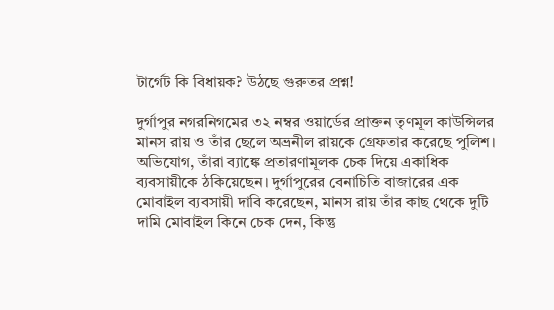টার্গেট কি বিধায়ক? উঠছে গুরুতর প্রশ্ন!

দুর্গাপুর নগরনিগমের ৩২ নম্বর ওয়ার্ডের প্রাক্তন তৃণমূল কাউন্সিলর মানস রায় ও তাঁর ছেলে অভ্রনীল রায়কে গ্রেফতার করেছে পুলিশ। অভিযোগ, তাঁরা ব্যাঙ্কে প্রতারণামূলক চেক দিয়ে একাধিক ব্যবসায়ীকে ঠকিয়েছেন। দুর্গাপুরের বেনাচিতি বাজারের এক মোবাইল ব্যবসায়ী দাবি করেছেন, মানস রায় তাঁর কাছ থেকে দুটি দামি মোবাইল কিনে চেক দেন, কিন্তু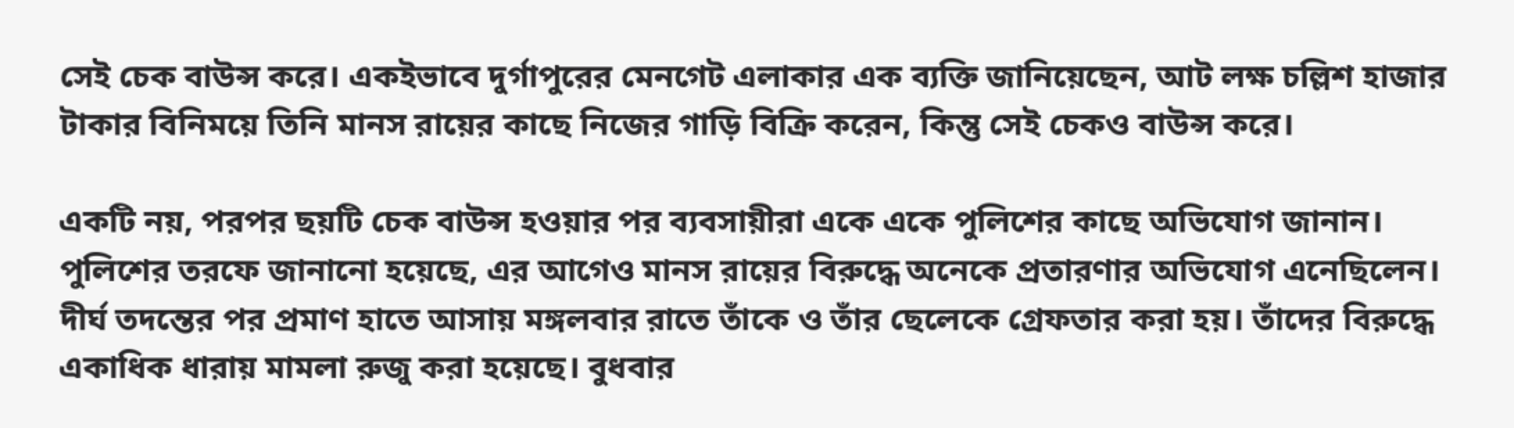সেই চেক বাউন্স করে। একইভাবে দুর্গাপুরের মেনগেট এলাকার এক ব্যক্তি জানিয়েছেন, আট লক্ষ চল্লিশ হাজার টাকার বিনিময়ে তিনি মানস রায়ের কাছে নিজের গাড়ি বিক্রি করেন, কিন্তু সেই চেকও বাউন্স করে।

একটি নয়, পরপর ছয়টি চেক বাউন্স হওয়ার পর ব্যবসায়ীরা একে একে পুলিশের কাছে অভিযোগ জানান। পুলিশের তরফে জানানো হয়েছে, এর আগেও মানস রায়ের বিরুদ্ধে অনেকে প্রতারণার অভিযোগ এনেছিলেন। দীর্ঘ তদন্তের পর প্রমাণ হাতে আসায় মঙ্গলবার রাতে তাঁকে ও তাঁর ছেলেকে গ্রেফতার করা হয়। তাঁদের বিরুদ্ধে একাধিক ধারায় মামলা রুজু করা হয়েছে। বুধবার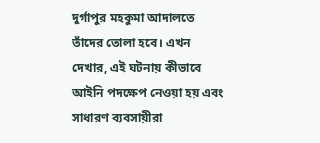দুর্গাপুর মহকুমা আদালতে তাঁদের তোলা হবে। এখন দেখার, এই ঘটনায় কীভাবে আইনি পদক্ষেপ নেওয়া হয় এবং সাধারণ ব্যবসায়ীরা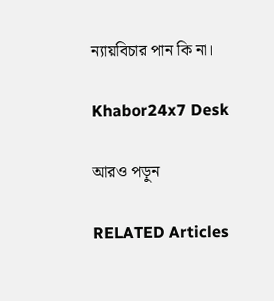ন্যায়বিচার পান কি না।

Khabor24x7 Desk

আরও পড়ুন

RELATED Articles